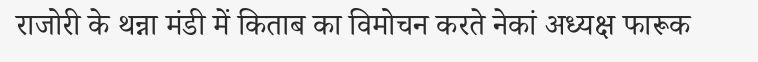राजोरी के थन्ना मंडी में किताब का विमोचन करते नेकां अध्यक्ष फारूक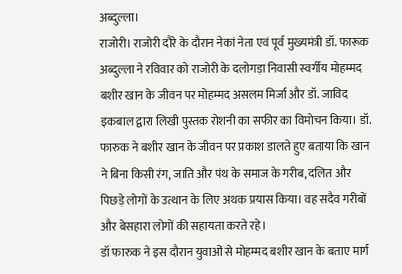अब्दुल्ला।
राजोरी। राजोरी दौरे के दौरान नेकां नेता एवं पूर्व मुख्यमंत्री डॉ. फारूक अब्दुल्ला ने रविवार को राजोरी के दलोगड़ा निवासी स्वर्गीय मोहम्मद बशीर खान के जीवन पर मोहम्मद असलम मिर्जा और डॉ. जाविद इकबाल द्वारा लिखी पुस्तक रोशनी का सफीर का विमोचन किया। डॉ. फारुक ने बशीर खान के जीवन पर प्रकाश डालते हुए बताया कि खान ने बिना किसी रंग, जाति और पंथ के समाज के गरीब, दलित और पिछड़े लोगों के उत्थान के लिए अथक प्रयास किया। वह सदैव गरीबों और बेसहारा लोगों की सहायता करते रहे।
डॉ फारुक ने इस दौरान युवाओं से मोहम्मद बशीर खान के बताए मार्ग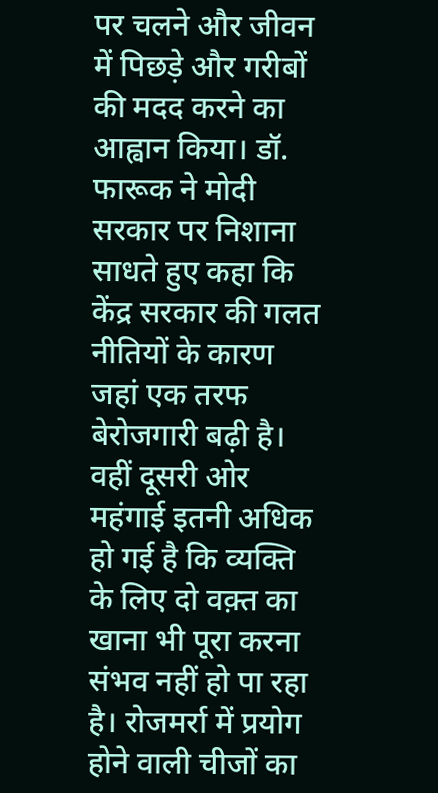पर चलने और जीवन में पिछड़े और गरीबों की मदद करने का आह्वान किया। डॉ. फारूक ने मोदी सरकार पर निशाना साधते हुए कहा कि केंद्र सरकार की गलत नीतियों के कारण जहां एक तरफ बेरोजगारी बढ़ी है। वहीं दूसरी ओर महंगाई इतनी अधिक हो गई है कि व्यक्ति के लिए दो वक़्त का खाना भी पूरा करना संभव नहीं हो पा रहा है। रोजमर्रा में प्रयोग होने वाली चीजों का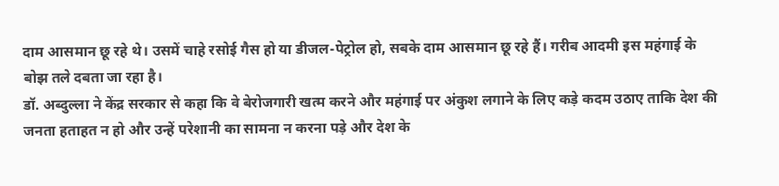दाम आसमान छू रहे थे। उसमें चाहे रसोई गैस हो या डीजल-पेट्रोल हो, सबके दाम आसमान छू रहे हैं। गरीब आदमी इस महंगाई के बोझ तले दबता जा रहा है।
डॉ. अब्दुल्ला ने केंद्र सरकार से कहा कि वे बेरोजगारी खत्म करने और महंगाई पर अंकुश लगाने के लिए कड़े कदम उठाए ताकि देश की जनता हताहत न हो और उन्हें परेशानी का सामना न करना पड़े और देश के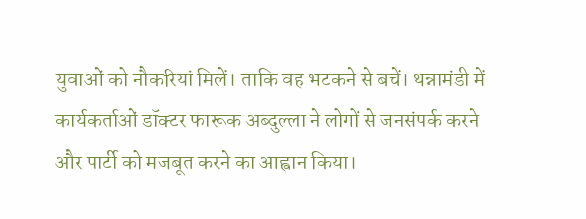युवाओं को नौकरियां मिलें। ताकि वह भटकने से बचें। थन्नामंडी में कार्यकर्ताओं डॉक्टर फारूक अब्दुल्ला ने लोगों से जनसंपर्क करने और पार्टी को मजबूत करने का आह्वान किया।